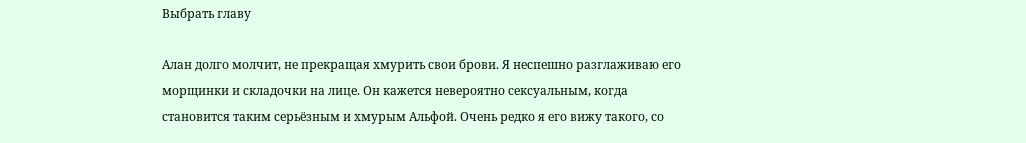Выбрать главу

Алан долго молчит, не прекращая хмурить свои брови. Я неспешно разглаживаю его морщинки и складочки на лице. Он кажется невероятно сексуальным, когда становится таким серьёзным и хмурым Альфой. Очень редко я его вижу такого, со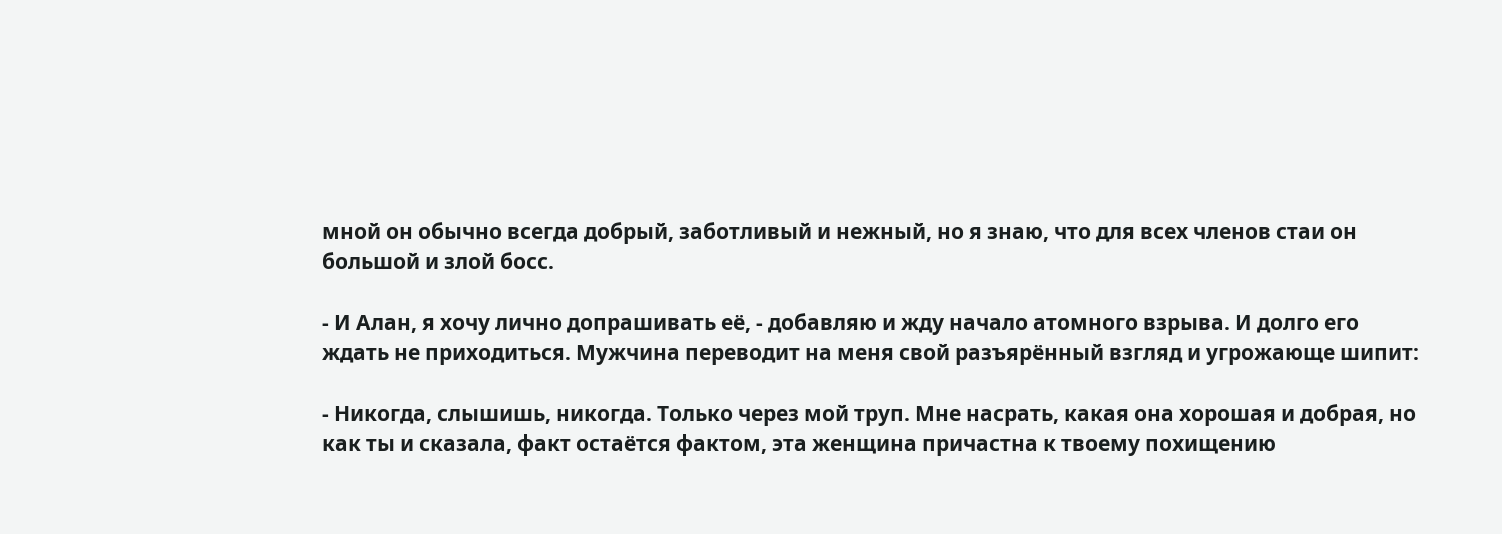мной он обычно всегда добрый, заботливый и нежный, но я знаю, что для всех членов стаи он большой и злой босс.

- И Алан, я хочу лично допрашивать её, - добавляю и жду начало атомного взрыва. И долго его ждать не приходиться. Мужчина переводит на меня свой разъярённый взгляд и угрожающе шипит:

- Никогда, слышишь, никогда. Только через мой труп. Мне насрать, какая она хорошая и добрая, но как ты и сказала, факт остаётся фактом, эта женщина причастна к твоему похищению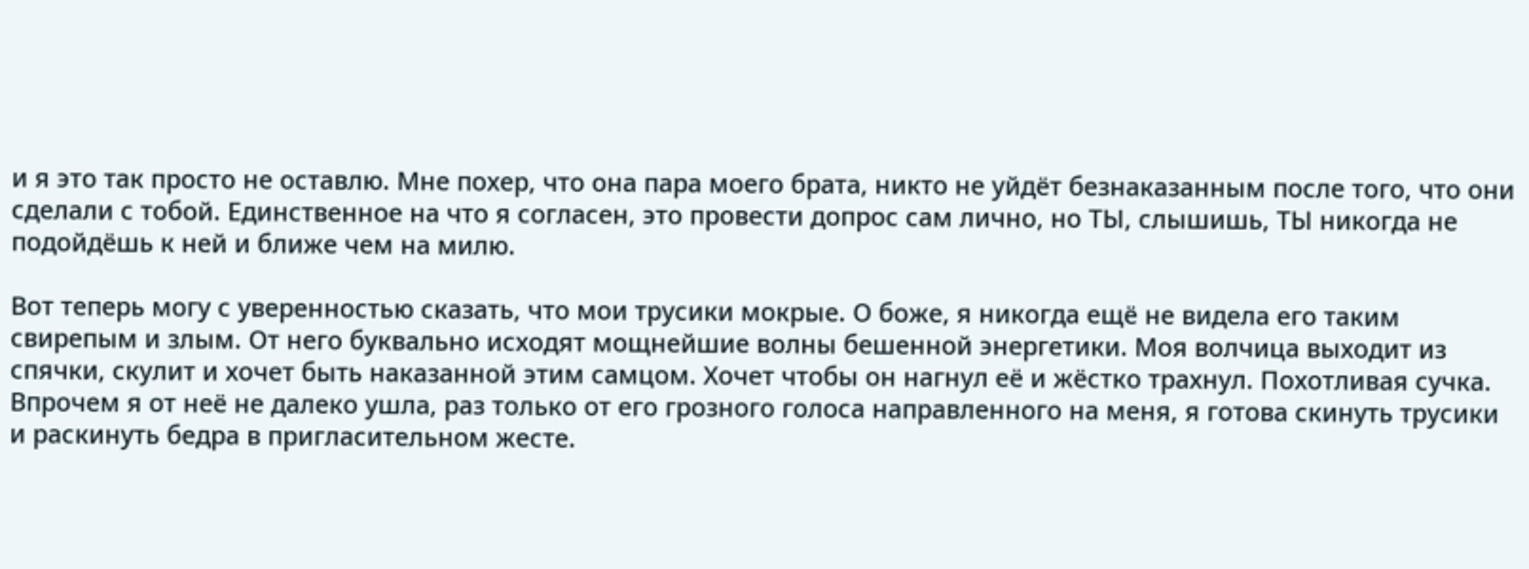и я это так просто не оставлю. Мне похер, что она пара моего брата, никто не уйдёт безнаказанным после того, что они сделали с тобой. Единственное на что я согласен, это провести допрос сам лично, но ТЫ, слышишь, ТЫ никогда не подойдёшь к ней и ближе чем на милю.

Вот теперь могу с уверенностью сказать, что мои трусики мокрые. О боже, я никогда ещё не видела его таким свирепым и злым. От него буквально исходят мощнейшие волны бешенной энергетики. Моя волчица выходит из спячки, скулит и хочет быть наказанной этим самцом. Хочет чтобы он нагнул её и жёстко трахнул. Похотливая сучка. Впрочем я от неё не далеко ушла, раз только от его грозного голоса направленного на меня, я готова скинуть трусики и раскинуть бедра в пригласительном жесте.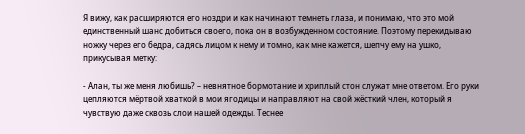Я вижу, как расширяются его ноздри и как начинают темнеть глаза, и понимаю, что это мой единственный шанс добиться своего, пока он в возбужденном состояние. Поэтому перекидываю ножку через его бедра, садясь лицом к нему и томно, как мне кажется, шепчу ему на ушко, прикусывая метку:

- Алан, ты же меня любишь? – невнятное бормотание и хриплый стон служат мне ответом. Его руки цепляются мёртвой хваткой в мои ягодицы и направляют на свой жёсткий член, который я чувствую даже сквозь слои нашей одежды. Теснее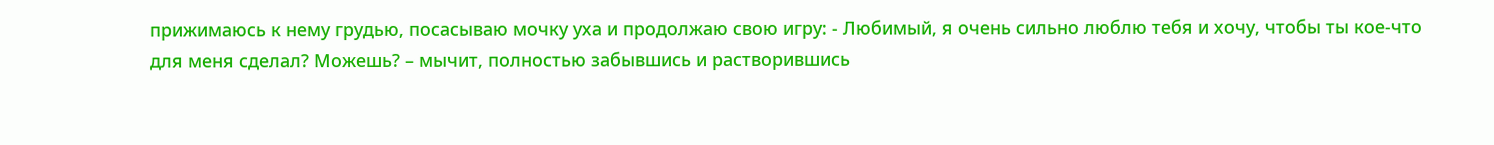прижимаюсь к нему грудью, посасываю мочку уха и продолжаю свою игру: - Любимый, я очень сильно люблю тебя и хочу, чтобы ты кое-что для меня сделал? Можешь? – мычит, полностью забывшись и растворившись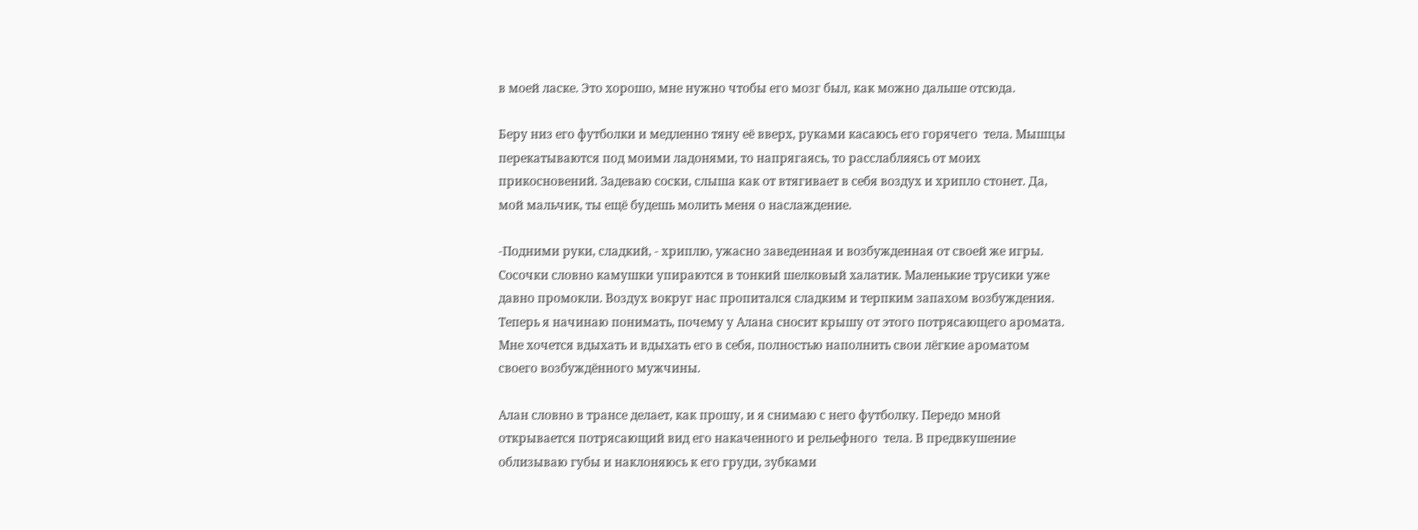в моей ласке. Это хорошо, мне нужно чтобы его мозг был, как можно дальше отсюда.

Беру низ его футболки и медленно тяну её вверх, руками касаюсь его горячего  тела. Мышцы перекатываются под моими ладонями, то напрягаясь, то расслабляясь от моих прикосновений. Задеваю соски, слыша как от втягивает в себя воздух и хрипло стонет. Да, мой мальчик, ты ещё будешь молить меня о наслаждение.

-Подними руки, сладкий, - хриплю, ужасно заведенная и возбужденная от своей же игры. Сосочки словно камушки упираются в тонкий шелковый халатик. Маленькие трусики уже давно промокли. Воздух вокруг нас пропитался сладким и терпким запахом возбуждения. Теперь я начинаю понимать, почему у Алана сносит крышу от этого потрясающего аромата. Мне хочется вдыхать и вдыхать его в себя, полностью наполнить свои лёгкие ароматом своего возбуждённого мужчины.

Алан словно в трансе делает, как прошу, и я снимаю с него футболку. Передо мной открывается потрясающий вид его накаченного и рельефного  тела. В предвкушение облизываю губы и наклоняюсь к его груди, зубками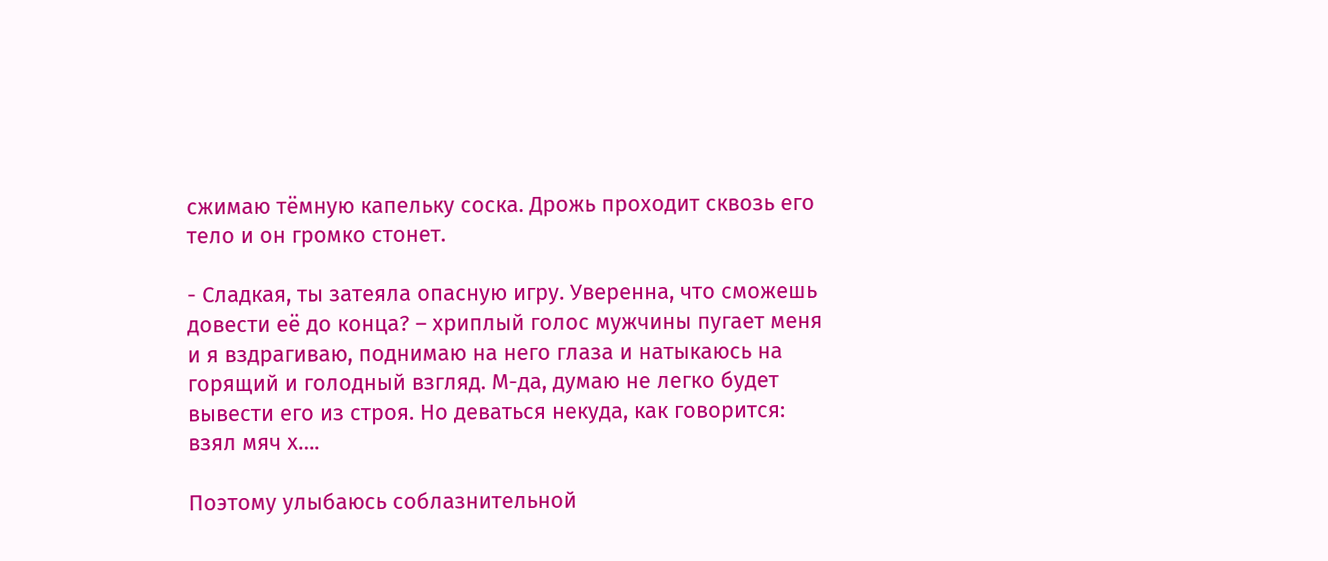сжимаю тёмную капельку соска. Дрожь проходит сквозь его тело и он громко стонет.

- Сладкая, ты затеяла опасную игру. Уверенна, что сможешь довести её до конца? – хриплый голос мужчины пугает меня и я вздрагиваю, поднимаю на него глаза и натыкаюсь на горящий и голодный взгляд. М-да, думаю не легко будет вывести его из строя. Но деваться некуда, как говорится: взял мяч х….

Поэтому улыбаюсь соблазнительной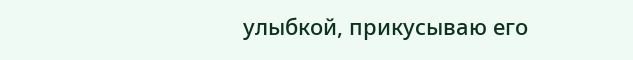улыбкой, прикусываю его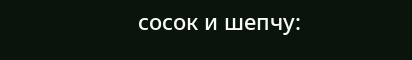сосок и шепчу: